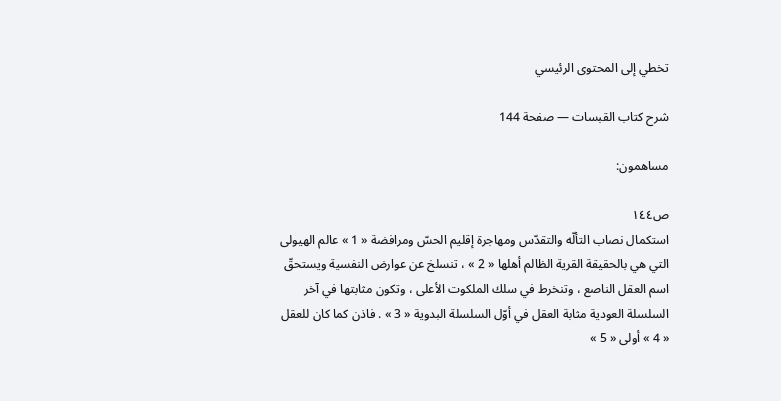تخطي إلى المحتوى الرئيسي

شرح كتاب القبسات — صفحة 144

مساهمون:

ص١٤٤
استكمال نصاب التألّه والتقدّس ومهاجرة إقليم الحسّ ومرافضة « 1 » عالم الهيولى التي هي بالحقيقة القرية الظالم أهلها « 2 » ، تنسلخ عن عوارض النفسية ويستحقّ اسم العقل الناصع ، وتنخرط في سلك الملكوت الأعلى ، وتكون مثابتها في آخر السلسلة العودية مثابة العقل في أوّل السلسلة البدوية « 3 » . فاذن كما كان للعقل « 4 » أولى « 5 »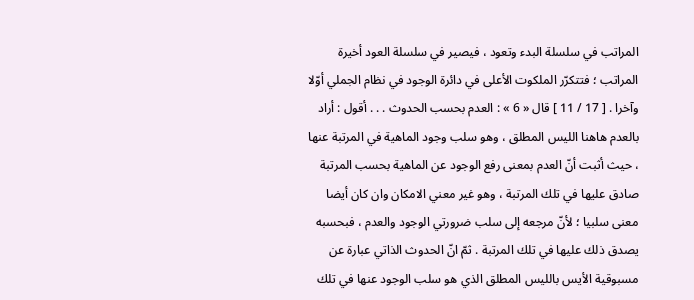المراتب في سلسلة البدء وتعود ، فيصير في سلسلة العود أخيرة المراتب ؛ فتتكرّر الملكوت الأعلى في دائرة الوجود في نظام الجملي أوّلا وآخرا . [ 17 / 11 ] قال « 6 » : العدم بحسب الحدوث . . . أقول : أراد بالعدم هاهنا الليس المطلق ، وهو سلب وجود الماهية في المرتبة عنها ، حيث أثبت أنّ العدم بمعنى رفع الوجود عن الماهية بحسب المرتبة صادق عليها في تلك المرتبة ، وهو غير معني الامكان وان كان أيضا معنى سلبيا ؛ لأنّ مرجعه إلى سلب ضرورتي الوجود والعدم ، فبحسبه يصدق ذلك عليها في تلك المرتبة . ثمّ انّ الحدوث الذاتي عبارة عن مسبوقية الأيس بالليس المطلق الذي هو سلب الوجود عنها في تلك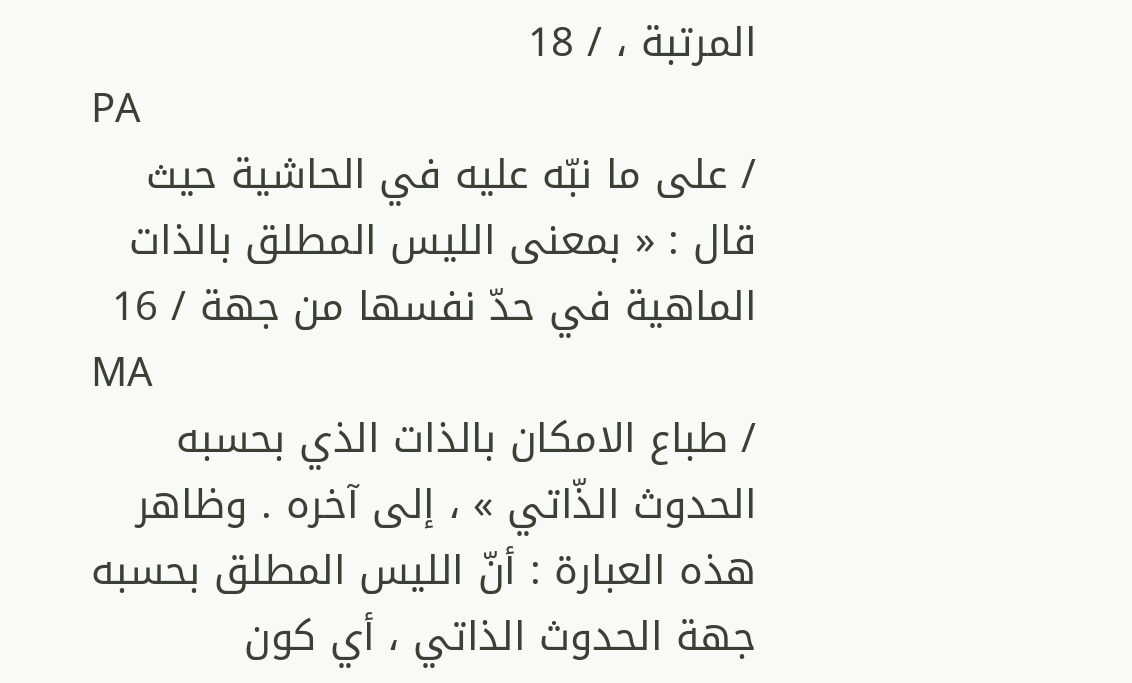المرتبة ، / 18
PA
/ على ما نبّه عليه في الحاشية حيث قال : « بمعنى الليس المطلق بالذات الماهية في حدّ نفسها من جهة / 16
MA
/ طباع الامكان بالذات الذي بحسبه الحدوث الذّاتي » ، إلى آخره . وظاهر هذه العبارة : أنّ الليس المطلق بحسبه جهة الحدوث الذاتي ، أي كون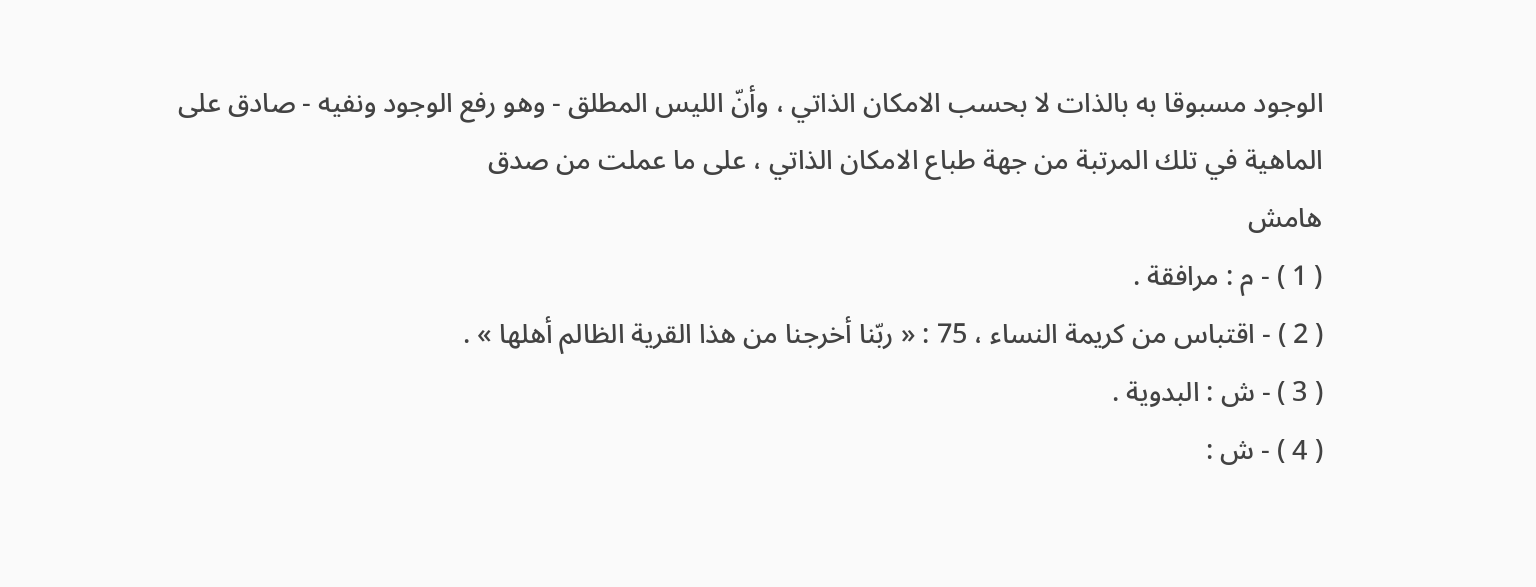الوجود مسبوقا به بالذات لا بحسب الامكان الذاتي ، وأنّ الليس المطلق - وهو رفع الوجود ونفيه - صادق على الماهية في تلك المرتبة من جهة طباع الامكان الذاتي ، على ما عملت من صدق
هامش
( 1 ) - م : مرافقة .
( 2 ) - اقتباس من كريمة النساء ، 75 : « ربّنا أخرجنا من هذا القرية الظالم أهلها » .
( 3 ) - ش : البدوية .
( 4 ) - ش :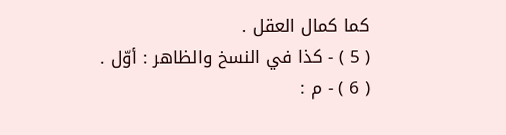كما كمال العقل .
( 5 ) - كذا في النسخ والظاهر : أوّل .
( 6 ) - م :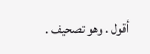أقول . وهو تصحيف .